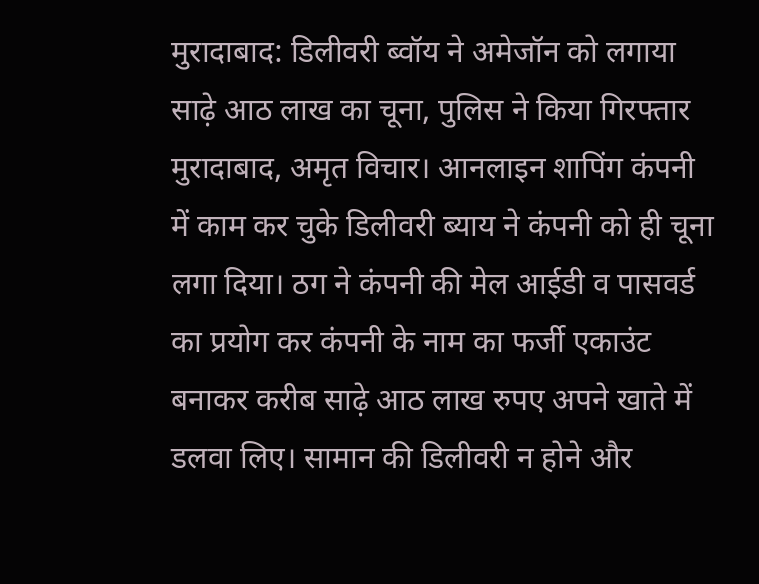मुरादाबाद: डिलीवरी ब्वॉय ने अमेजॉन को लगाया साढ़े आठ लाख का चूना, पुलिस ने किया गिरफ्तार
मुरादाबाद, अमृत विचार। आनलाइन शापिंग कंपनी में काम कर चुके डिलीवरी ब्याय ने कंपनी को ही चूना लगा दिया। ठग ने कंपनी की मेल आईडी व पासवर्ड का प्रयोग कर कंपनी के नाम का फर्जी एकाउंट बनाकर करीब साढ़े आठ लाख रुपए अपने खाते में डलवा लिए। सामान की डिलीवरी न होने और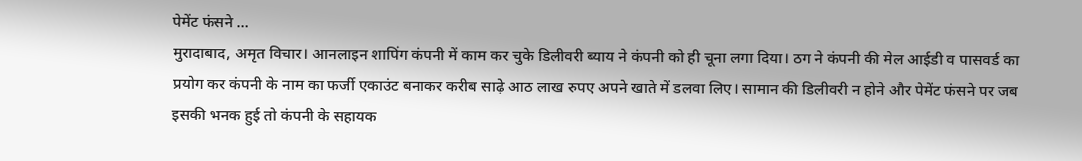पेमेंट फंसने …
मुरादाबाद, अमृत विचार। आनलाइन शापिंग कंपनी में काम कर चुके डिलीवरी ब्याय ने कंपनी को ही चूना लगा दिया। ठग ने कंपनी की मेल आईडी व पासवर्ड का प्रयोग कर कंपनी के नाम का फर्जी एकाउंट बनाकर करीब साढ़े आठ लाख रुपए अपने खाते में डलवा लिए। सामान की डिलीवरी न होने और पेमेंट फंसने पर जब इसकी भनक हुई तो कंपनी के सहायक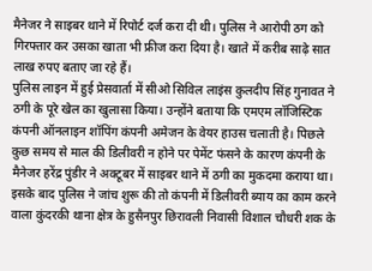मैनेजर ने साइबर थाने में रिपोर्ट दर्ज करा दी थी। पुलिस ने आरोपी ठग को गिरफ्तार कर उसका खाता भी फ्रीज करा दिया है। खाते में करीब साढ़े सात लाख रुपए बताए जा रहे हैं।
पुलिस लाइन में हुई प्रेसवार्ता में सीओ सिविल लाइंस कुलदीप सिंह गुनावत ने ठगी के पूरे खेल का खुलासा किया। उन्होंने बताया कि एमएम लॉजिस्टिक कंपनी ऑनलाइन शॉपिंग कंपनी अमेजन के वेयर हाउस चलाती है। पिछले कुछ समय से माल की डिलीवरी न होने पर पेमेंट फंसने के कारण कंपनी के मैनेजर हरेंद्र पुंडीर ने अक्टूबर में साइबर थाने में ठगी का मुकदमा कराया था। इसके बाद पुलिस ने जांच शुरू की तो कंपनी में डिलीवरी ब्याय का काम करने वाला कुंदरकी थाना क्षेत्र के हुसैनपुर छिरावली निवासी विशाल चौधरी शक के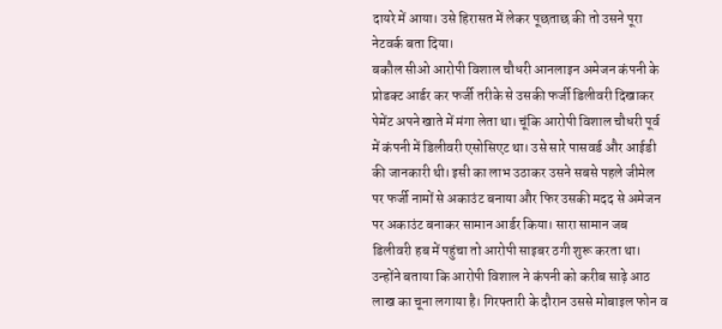दायरे में आया। उसे हिरासत में लेकर पूछताछ की तो उसने पूरा नेटवर्क बता दिया।
बकौल सीओ आरोपी विशाल चौधरी आनलाइन अमेजन कंपनी के प्रोडक्ट आर्डर कर फर्जी तरीके से उसकी फर्जी डिलीवरी दिखाकर पेमेंट अपने खाते में मंगा लेता था। चूंकि आरोपी विशाल चौधरी पूर्व में कंपनी में डिलीवरी एसोसिएट था। उसे सारे पासवर्ड और आईडी की जानकारी थी। इसी का लाभ उठाकर उसने सबसे पहले जीमेल पर फर्जी नामों से अकाउंट बनाया और फिर उसकी मदद से अमेजन पर अकाउंट बनाकर सामान आर्डर किया। सारा सामान जब डिलीवरी हब में पहुंचा तो आरोपी साइबर ठगी शुरू करता था।
उन्होंने बताया कि आरोपी विशाल ने कंपनी को करीब साढ़े आठ लाख का चूना लगाया है। गिरफ्तारी के दौरान उससे मोबाइल फोन व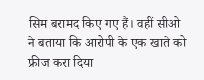सिम बरामद किए गए हैं। वहीं सीओ ने बताया कि आरोपी के एक खाते को फ्रीज करा दिया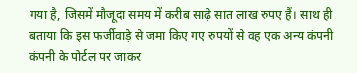गया है, जिसमें मौजूदा समय में करीब साढ़े सात लाख रुपए हैं। साथ ही बताया कि इस फर्जीवाड़े से जमा किए गए रुपयों से वह एक अन्य कंपनी कंपनी के पोर्टल पर जाकर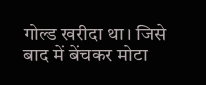गोल्ड खरीदा था। जिसे बाद में बेंचकर मोटा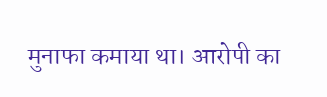मुनाफा कमाया था। आरोपी का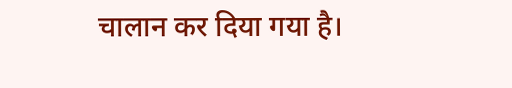चालान कर दिया गया है।